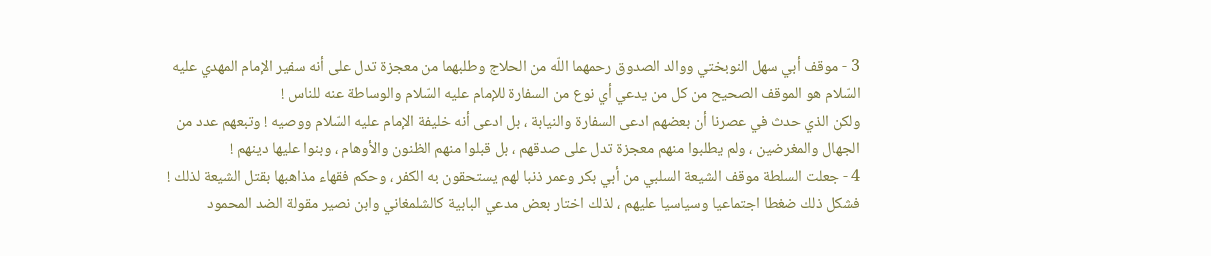3 - موقف أبي سهل النوبختي ووالد الصدوق رحمهما اللّه من الحلاج وطلبهما من معجزة تدل على أنه سفير الإمام المهدي عليه السّلام هو الموقف الصحيح من كل من يدعي أي نوع من السفارة للإمام عليه السّلام والوساطة عنه للناس !
ولكن الذي حدث في عصرنا أن بعضهم ادعى السفارة والنيابة ، بل ادعى أنه خليفة الإمام عليه السّلام ووصيه ! وتبعهم عدد من الجهال والمغرضين ، ولم يطلبوا منهم معجزة تدل على صدقهم ، بل قبلوا منهم الظنون والأوهام ، وبنوا عليها دينهم !
4 - جعلت السلطة موقف الشيعة السلبي من أبي بكر وعمر ذنبا لهم يستحقون به الكفر ، وحكم فقهاء مذاهبها بقتل الشيعة لذلك ! فشكل ذلك ضغطا اجتماعيا وسياسيا عليهم ، لذلك اختار بعض مدعي البابية كالشلمغاني وابن نصير مقولة الضد المحمود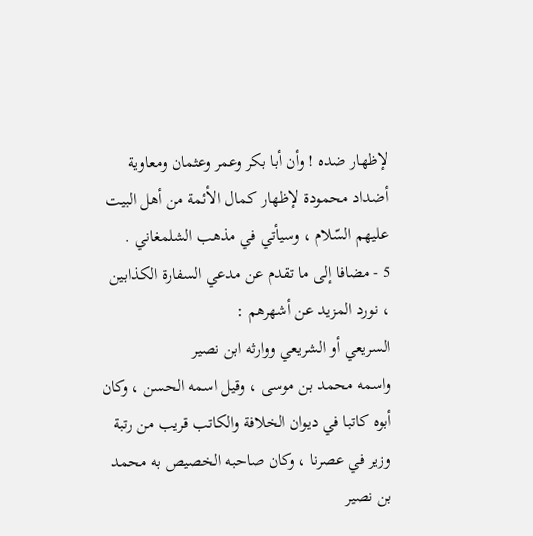لإظهار ضده ! وأن أبا بكر وعمر وعثمان ومعاوية أضداد محمودة لإظهار كمال الأئمة من أهل البيت عليهم السّلام ، وسيأتي في مذهب الشلمغاني .
5 - مضافا إلى ما تقدم عن مدعي السفارة الكذابين ، نورد المزيد عن أشهرهم :
السريعي أو الشريعي ووارثه ابن نصير
واسمه محمد بن موسى ، وقيل اسمه الحسن ، وكان أبوه كاتبا في ديوان الخلافة والكاتب قريب من رتبة وزير في عصرنا ، وكان صاحبه الخصيص به محمد بن نصير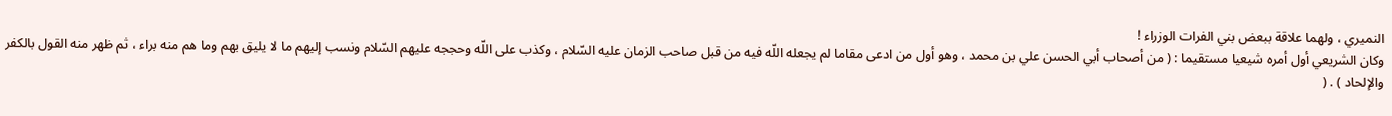النميري ، ولهما علاقة ببعض بني الفرات الوزراء !
وكان الشريعي أول أمره شيعيا مستقيما : ( من أصحاب أبي الحسن علي بن محمد ، وهو أول من ادعى مقاما لم يجعله اللّه فيه من قبل صاحب الزمان عليه السّلام ، وكذب على اللّه وحججه عليهم السّلام ونسب إليهم ما لا يليق بهم وما هم منه براء ، ثم ظهر منه القول بالكفر والإلحاد ) . (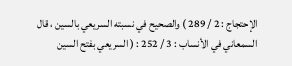الإحتجاج : 2 / 289 ) والصحيح في نسبته السريعي بالسين ، قال السمعاني في الأنساب : 3 / 252 : ( السريعي بفتح السين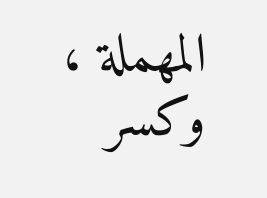المهملة ، وكسر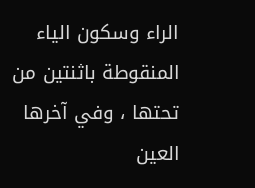الراء وسكون الياء المنقوطة باثنتين من تحتها ، وفي آخرها العين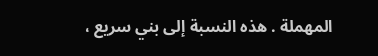المهملة . هذه النسبة إلى بني سريع ،